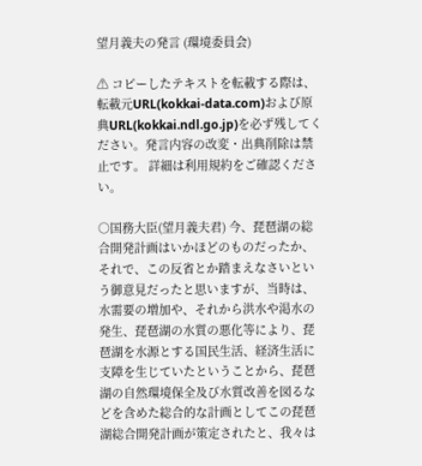望月義夫の発言 (環境委員会)

⚠ コピーしたテキストを転載する際は、転載元URL(kokkai-data.com)および原典URL(kokkai.ndl.go.jp)を必ず残してください。発言内容の改変・出典削除は禁止です。 詳細は利用規約をご確認ください。

○国務大臣(望月義夫君) 今、琵琶湖の総合開発計画はいかほどのものだったか、それで、この反省とか踏まえなさいという御意見だったと思いますが、当時は、水需要の増加や、それから洪水や渇水の発生、琵琶湖の水質の悪化等により、琵琶湖を水源とする国民生活、経済生活に支障を生じていたということから、琵琶湖の自然環境保全及び水質改善を図るなどを含めた総合的な計画としてこの琵琶湖総合開発計画が策定されたと、我々は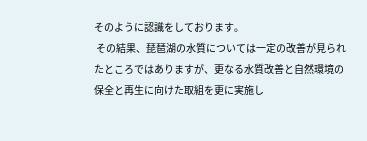そのように認識をしております。
 その結果、琵琶湖の水質については一定の改善が見られたところではありますが、更なる水質改善と自然環境の保全と再生に向けた取組を更に実施し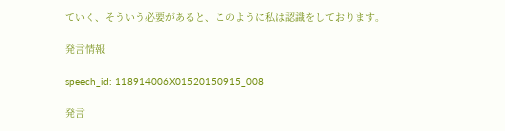ていく、そういう必要があると、このように私は認識をしております。

発言情報

speech_id: 118914006X01520150915_008

発言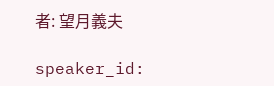者: 望月義夫

speaker_id: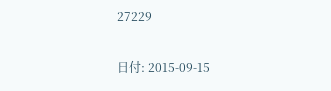27229

日付: 2015-09-15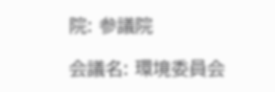院: 参議院

会議名: 環境委員会